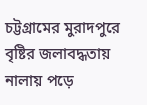চট্টগ্রামের মুরাদপুরে বৃষ্টির জলাবদ্ধতায় নালায় পড়ে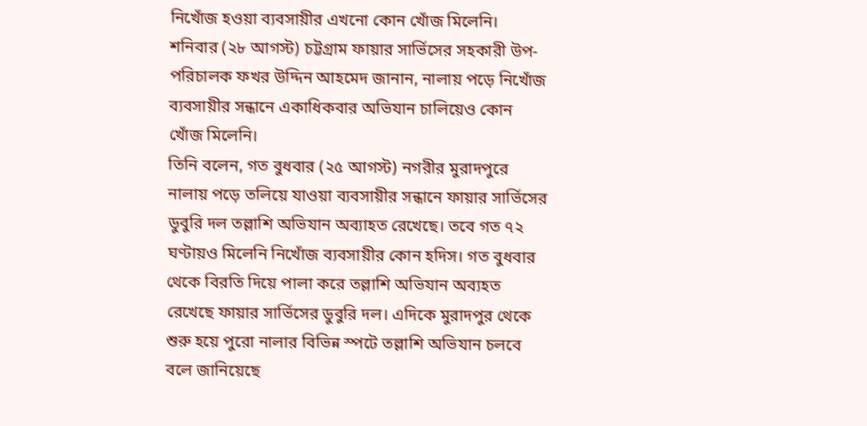নিখোঁজ হওয়া ব্যবসায়ীর এখনো কোন খোঁজ মিলেনি।
শনিবার (২৮ আগস্ট) চট্টগ্রাম ফায়ার সার্ভিসের সহকারী উপ-পরিচালক ফখর উদ্দিন আহমেদ জানান, নালায় পড়ে নিখোঁজ ব্যবসায়ীর সন্ধানে একাধিকবার অভিযান চালিয়েও কোন খোঁজ মিলেনি।
তিনি বলেন, গত বুধবার (২৫ আগস্ট) নগরীর মুরাদপুরে নালায় পড়ে তলিয়ে যাওয়া ব্যবসায়ীর সন্ধানে ফায়ার সার্ভিসের ডুবুরি দল তল্লাশি অভিযান অব্যাহত রেখেছে। তবে গত ৭২ ঘণ্টায়ও মিলেনি নিখোঁজ ব্যবসায়ীর কোন হদিস। গত বুধবার থেকে বিরতি দিয়ে পালা করে তল্লাশি অভিযান অব্যহত রেখেছে ফায়ার সার্ভিসের ডুবুরি দল। এদিকে মুরাদপুর থেকে শুরু হয়ে পুরো নালার বিভিন্ন স্পটে তল্লাশি অভিযান চলবে বলে জানিয়েছে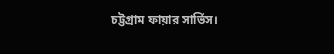চট্টগ্রাম ফায়ার সার্ভিস।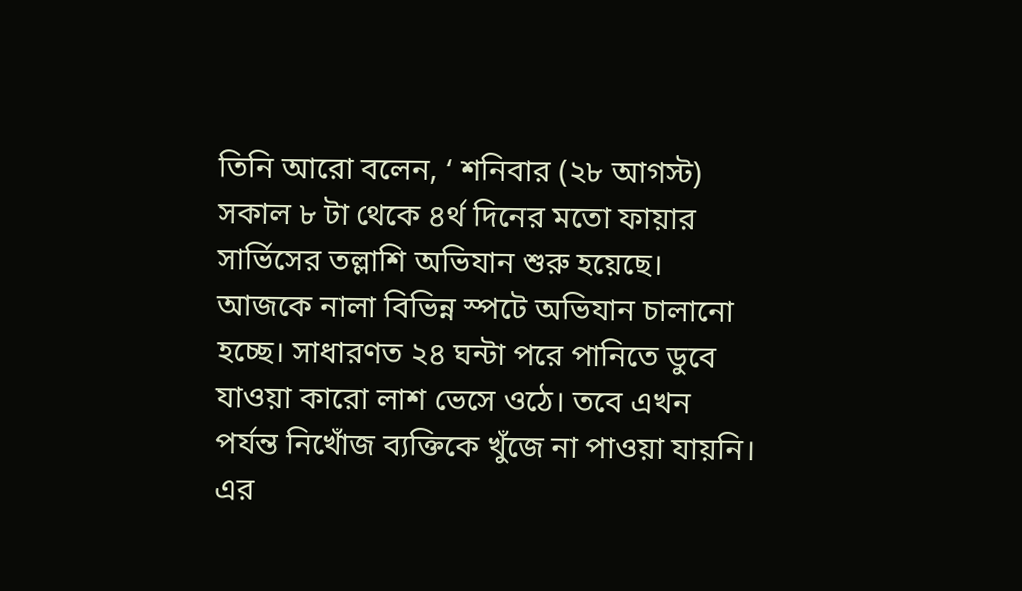তিনি আরো বলেন, ‘ শনিবার (২৮ আগস্ট) সকাল ৮ টা থেকে ৪র্থ দিনের মতো ফায়ার সার্ভিসের তল্লাশি অভিযান শুরু হয়েছে। আজকে নালা বিভিন্ন স্পটে অভিযান চালানো হচ্ছে। সাধারণত ২৪ ঘন্টা পরে পানিতে ডুবে যাওয়া কারো লাশ ভেসে ওঠে। তবে এখন পর্যন্ত নিখোঁজ ব্যক্তিকে খুঁজে না পাওয়া যায়নি। এর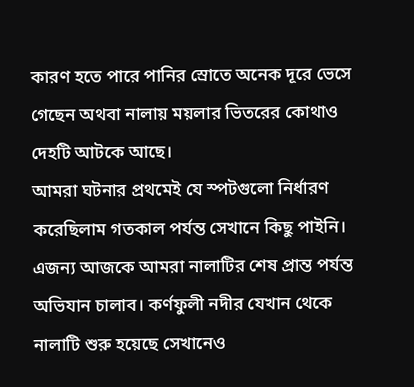কারণ হতে পারে পানির স্রোতে অনেক দূরে ভেসে গেছেন অথবা নালায় ময়লার ভিতরের কোথাও দেহটি আটকে আছে।
আমরা ঘটনার প্রথমেই যে স্পটগুলো নির্ধারণ করেছিলাম গতকাল পর্যন্ত সেখানে কিছু পাইনি। এজন্য আজকে আমরা নালাটির শেষ প্রান্ত পর্যন্ত অভিযান চালাব। কর্ণফুলী নদীর যেখান থেকে নালাটি শুরু হয়েছে সেখানেও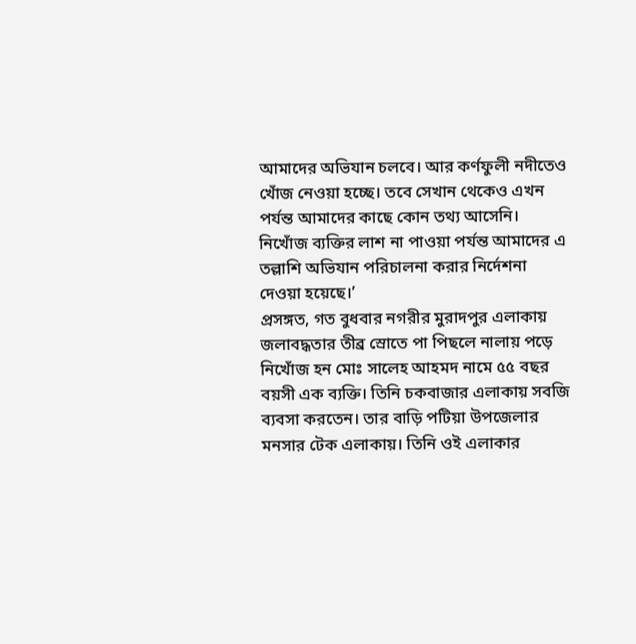আমাদের অভিযান চলবে। আর কর্ণফুলী নদীতেও খোঁজ নেওয়া হচ্ছে। তবে সেখান থেকেও এখন পর্যন্ত আমাদের কাছে কোন তথ্য আসেনি। নিখোঁজ ব্যক্তির লাশ না পাওয়া পর্যন্ত আমাদের এ তল্লাশি অভিযান পরিচালনা করার নির্দেশনা দেওয়া হয়েছে।’
প্রসঙ্গত, গত বুধবার নগরীর মুরাদপুর এলাকায় জলাবদ্ধতার তীব্র স্রোতে পা পিছলে নালায় পড়ে নিখোঁজ হন মোঃ সালেহ আহমদ নামে ৫৫ বছর বয়সী এক ব্যক্তি। তিনি চকবাজার এলাকায় সবজি ব্যবসা করতেন। তার বাড়ি পটিয়া উপজেলার মনসার টেক এলাকায়। তিনি ওই এলাকার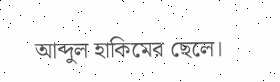আব্দুল হাকিমের ছেলে।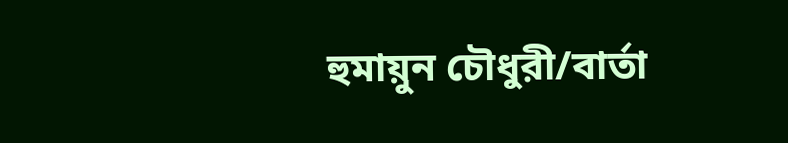হুমায়ুন চৌধুরী/বার্তা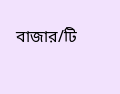বাজার/টি